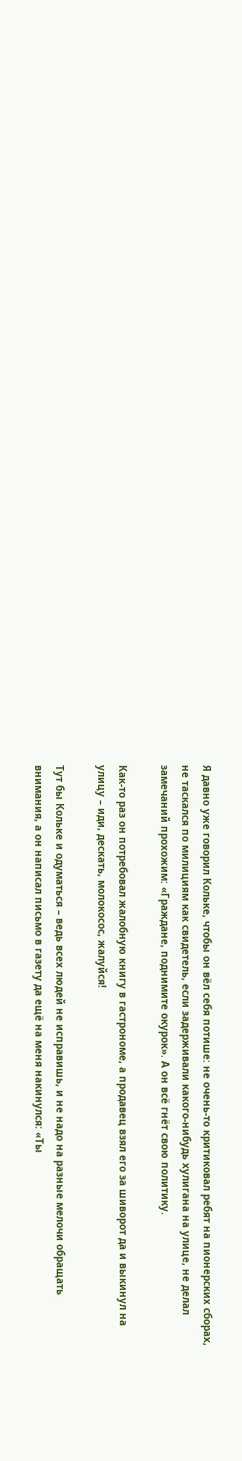Я давно уже говорил Кольке, чтобы он вёл себя потише: не очень-то критиковал ребят на пионерских сборах, не таскался по милициям как свидетель, если задерживали какого-нибудь хулигана на улице, не делал замечаний прохожим: «Граждане, поднимите окурок». А он всё гнёт свою политику.

Как-то раз он потребовал жалобную книгу в гастрономе, а продавец взял его за шиворот да и выкинул на улицу – иди, дескать, молокосос, жалуйся!

Тут бы Кольке и одуматься – ведь всех людей не исправишь, и не надо на разные мелочи обращать внимания, а он написал письмо в газету да ещё на меня накинулся: «Ты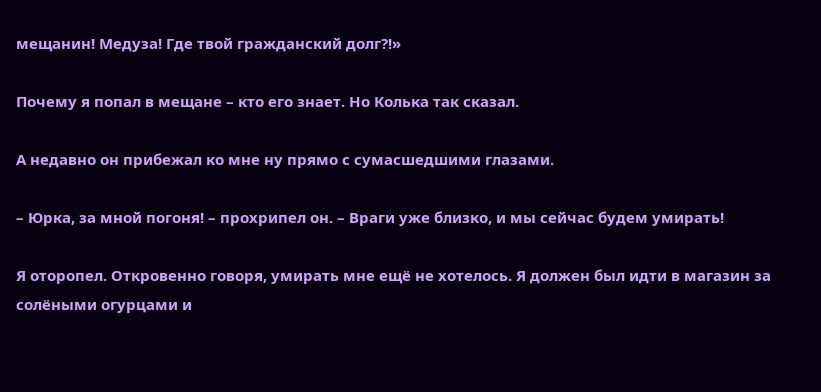мещанин! Медуза! Где твой гражданский долг?!»

Почему я попал в мещане – кто его знает. Но Колька так сказал.

А недавно он прибежал ко мне ну прямо с сумасшедшими глазами.

– Юрка, за мной погоня! – прохрипел он. – Враги уже близко, и мы сейчас будем умирать!

Я оторопел. Откровенно говоря, умирать мне ещё не хотелось. Я должен был идти в магазин за солёными огурцами и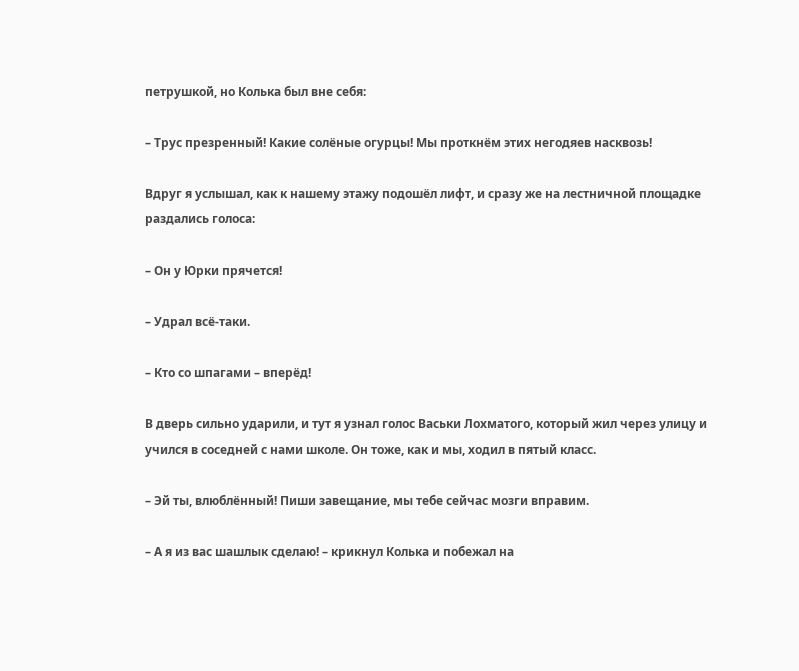петрушкой, но Колька был вне себя:

– Трус презренный! Какие солёные огурцы! Мы проткнём этих негодяев насквозь!

Вдруг я услышал, как к нашему этажу подошёл лифт, и сразу же на лестничной площадке раздались голоса:

– Он у Юрки прячется!

– Удрал всё-таки.

– Кто со шпагами – вперёд!

В дверь сильно ударили, и тут я узнал голос Васьки Лохматого, который жил через улицу и учился в соседней с нами школе. Он тоже, как и мы, ходил в пятый класс.

– Эй ты, влюблённый! Пиши завещание, мы тебе сейчас мозги вправим.

– А я из вас шашлык сделаю! – крикнул Колька и побежал на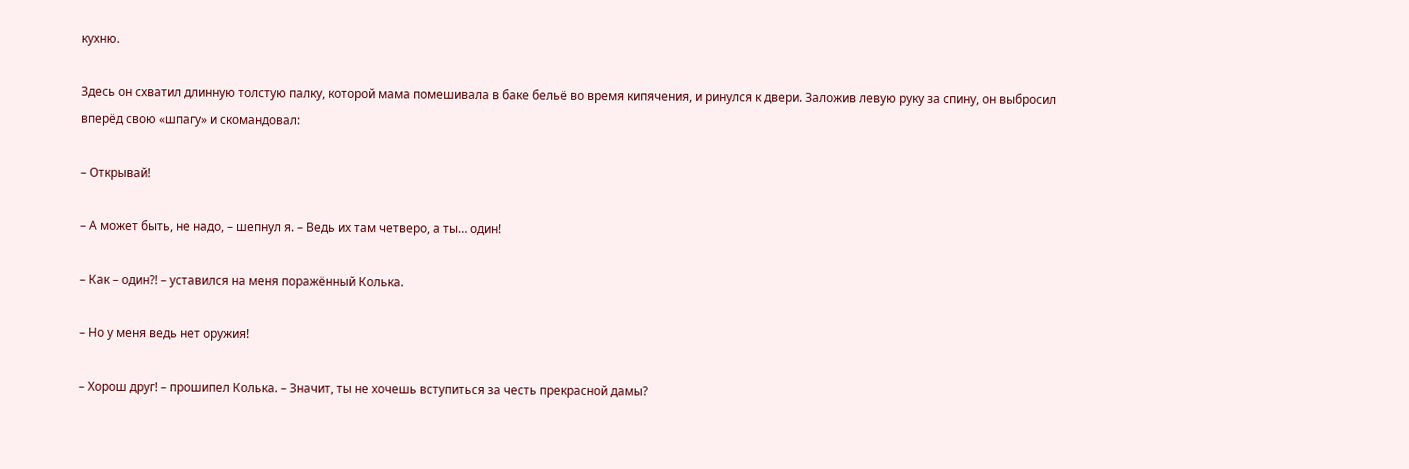кухню.

Здесь он схватил длинную толстую палку, которой мама помешивала в баке бельё во время кипячения, и ринулся к двери. Заложив левую руку за спину, он выбросил вперёд свою «шпагу» и скомандовал:

– Открывай!

– А может быть, не надо, – шепнул я. – Ведь их там четверо, а ты… один!

– Как – один?! – уставился на меня поражённый Колька.

– Но у меня ведь нет оружия!

– Хорош друг! – прошипел Колька. – Значит, ты не хочешь вступиться за честь прекрасной дамы?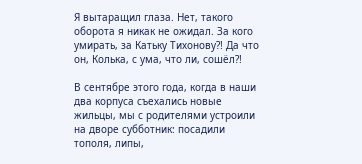Я вытаращил глаза. Нет, такого оборота я никак не ожидал. За кого умирать, за Катьку Тихонову?! Да что он, Колька, с ума, что ли, сошёл?!

В сентябре этого года, когда в наши два корпуса съехались новые жильцы, мы с родителями устроили на дворе субботник: посадили тополя, липы,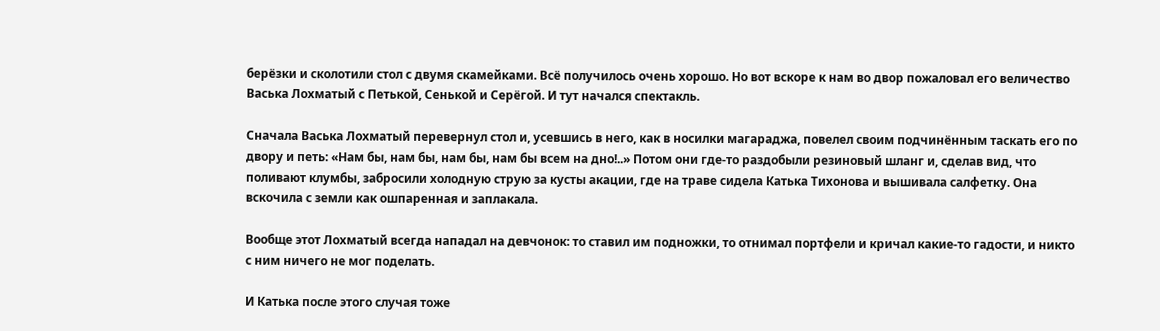берёзки и сколотили стол с двумя скамейками. Всё получилось очень хорошо. Но вот вскоре к нам во двор пожаловал его величество Васька Лохматый с Петькой, Сенькой и Серёгой. И тут начался спектакль.

Сначала Васька Лохматый перевернул стол и, усевшись в него, как в носилки магараджа, повелел своим подчинённым таскать его по двору и петь: «Нам бы, нам бы, нам бы, нам бы всем на дно!..» Потом они где-то раздобыли резиновый шланг и, сделав вид, что поливают клумбы, забросили холодную струю за кусты акации, где на траве сидела Катька Тихонова и вышивала салфетку. Она вскочила с земли как ошпаренная и заплакала.

Вообще этот Лохматый всегда нападал на девчонок: то ставил им подножки, то отнимал портфели и кричал какие-то гадости, и никто с ним ничего не мог поделать.

И Катька после этого случая тоже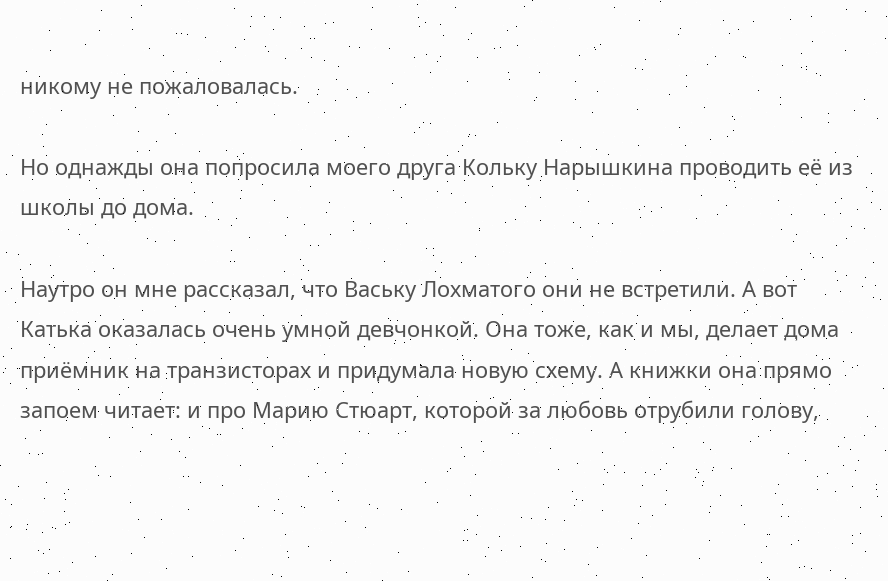никому не пожаловалась.

Но однажды она попросила моего друга Кольку Нарышкина проводить её из школы до дома.

Наутро он мне рассказал, что Ваську Лохматого они не встретили. А вот Катька оказалась очень умной девчонкой. Она тоже, как и мы, делает дома приёмник на транзисторах и придумала новую схему. А книжки она прямо запоем читает: и про Марию Стюарт, которой за любовь отрубили голову,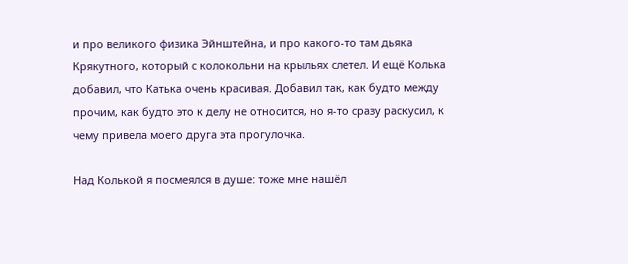и про великого физика Эйнштейна, и про какого-то там дьяка Крякутного, который с колокольни на крыльях слетел. И ещё Колька добавил, что Катька очень красивая. Добавил так, как будто между прочим, как будто это к делу не относится, но я-то сразу раскусил, к чему привела моего друга эта прогулочка.

Над Колькой я посмеялся в душе: тоже мне нашёл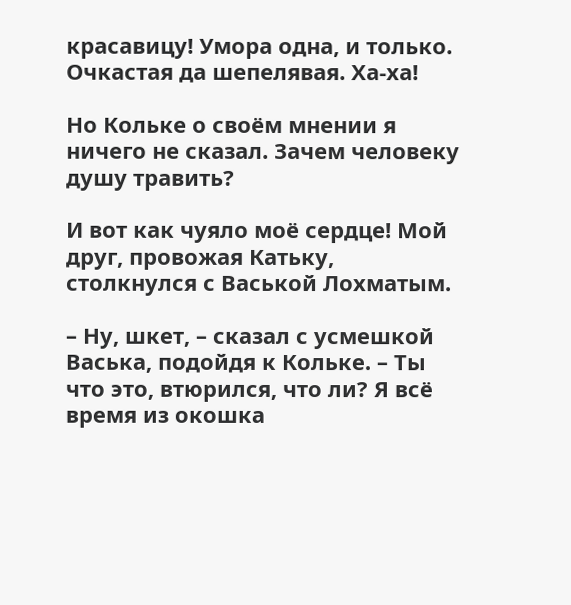красавицу! Умора одна, и только. Очкастая да шепелявая. Ха-ха!

Но Кольке о своём мнении я ничего не сказал. Зачем человеку душу травить?

И вот как чуяло моё сердце! Мой друг, провожая Катьку, столкнулся с Васькой Лохматым.

– Ну, шкет, – сказал с усмешкой Васька, подойдя к Кольке. – Ты что это, втюрился, что ли? Я всё время из окошка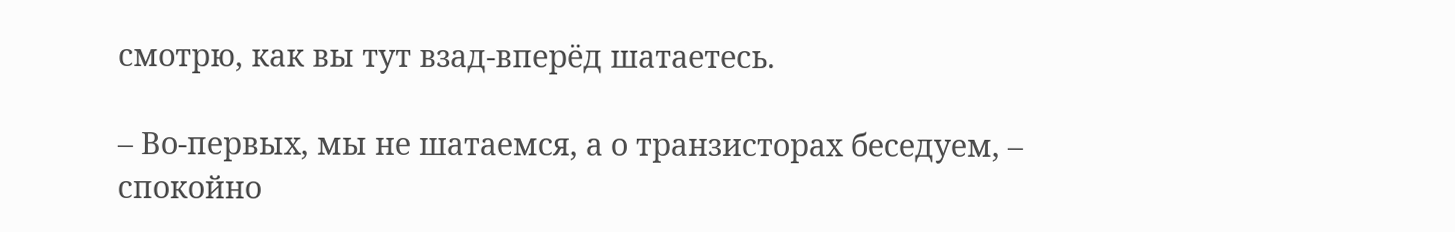смотрю, как вы тут взад-вперёд шатаетесь.

– Во-первых, мы не шатаемся, а о транзисторах беседуем, – спокойно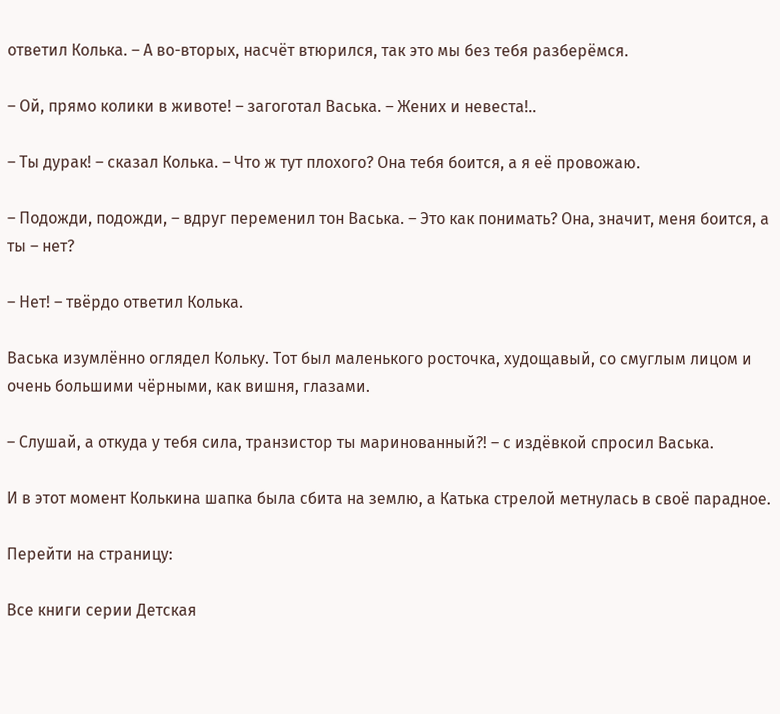ответил Колька. – А во-вторых, насчёт втюрился, так это мы без тебя разберёмся.

– Ой, прямо колики в животе! – загоготал Васька. – Жених и невеста!..

– Ты дурак! – сказал Колька. – Что ж тут плохого? Она тебя боится, а я её провожаю.

– Подожди, подожди, – вдруг переменил тон Васька. – Это как понимать? Она, значит, меня боится, а ты – нет?

– Нет! – твёрдо ответил Колька.

Васька изумлённо оглядел Кольку. Тот был маленького росточка, худощавый, со смуглым лицом и очень большими чёрными, как вишня, глазами.

– Слушай, а откуда у тебя сила, транзистор ты маринованный?! – с издёвкой спросил Васька.

И в этот момент Колькина шапка была сбита на землю, а Катька стрелой метнулась в своё парадное.

Перейти на страницу:

Все книги серии Детская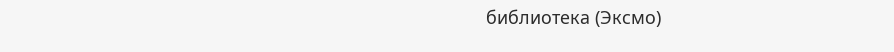библиотека (Эксмо)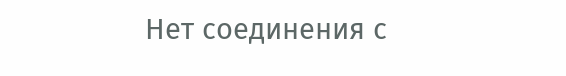Нет соединения с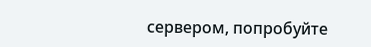сервером, попробуйте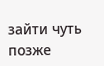зайти чуть позже